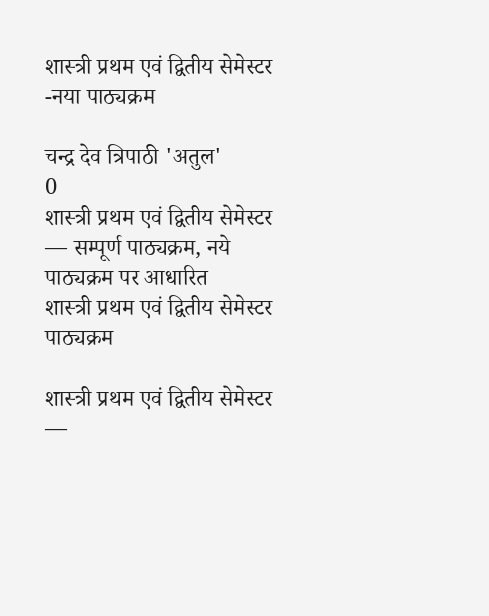शास्त्री प्रथम एवं द्वितीय सेमेस्टर -नया पाठ्यक्रम

चन्द्र देव त्रिपाठी 'अतुल'
0
शास्त्री प्रथम एवं द्वितीय सेमेस्टर — सम्पूर्ण पाठ्यक्रम, नये पाठ्यक्रम पर आधारित
शास्त्री प्रथम एवं द्वितीय सेमेस्टर पाठ्यक्रम

शास्त्री प्रथम एवं द्वितीय सेमेस्टर —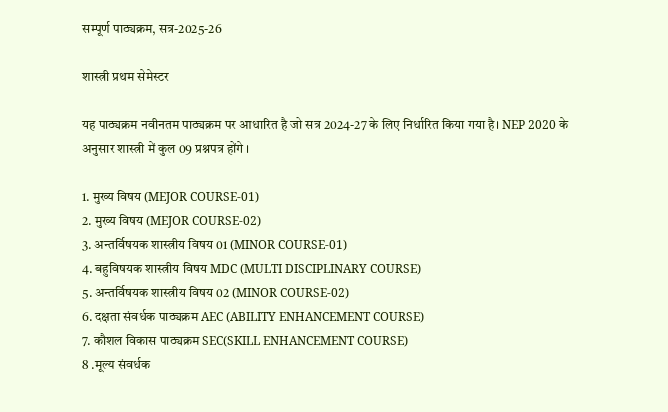सम्पूर्ण पाठ्यक्रम, सत्र-2025-26

शास्त्री प्रथम सेमेस्टर

यह पाठ्यक्रम नवीनतम पाठ्यक्रम पर आधारित है जो सत्र 2024-27 के लिए निर्धारित किया गया है। NEP 2020 के अनुसार शास्त्री में कुल 09 प्रश्नपत्र होंगे ।

1. मुख्य विषय (MEJOR COURSE-01)
2. मुख्य विषय (MEJOR COURSE-02)
3. अन्तर्विषयक शास्त्रीय विषय 01 (MINOR COURSE-01)
4. बहुविषयक शास्त्रीय विषय MDC (MULTI DISCIPLINARY COURSE)
5. अन्तर्विषयक शास्त्रीय विषय 02 (MINOR COURSE-02)
6. दक्षता संवर्धक पाठ्यक्रम AEC (ABILITY ENHANCEMENT COURSE)
7. कौशल विकास पाठ्यक्रम SEC(SKILL ENHANCEMENT COURSE)
8 .मूल्य संवर्धक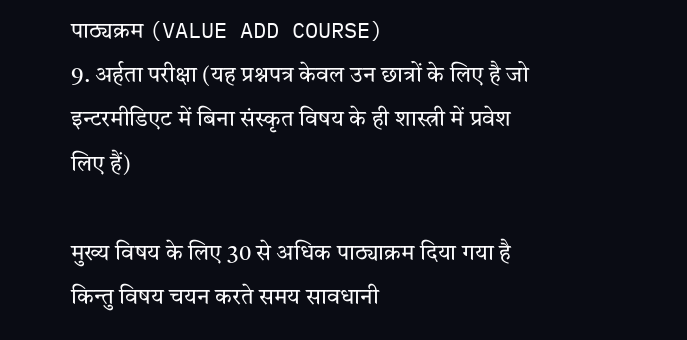पाठ्यक्रम (VALUE ADD COURSE)
9. अर्हता परीक्षा (यह प्रश्नपत्र केवल उन छात्रों के लिए है जो इन्टरमीडिएट में बिना संस्कृत विषय के ही शास्त्री में प्रवेश लिए हैं)

मुख्य विषय के लिए 30 से अधिक पाठ्याक्रम दिया गया है किन्तु विषय चयन करते समय सावधानी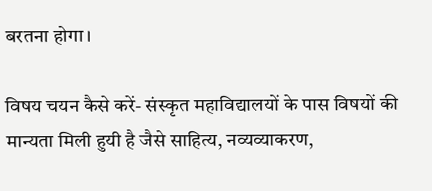बरतना होगा।

विषय चयन कैसे करें- संस्कृत महाविद्यालयों के पास विषयों की मान्यता मिली हुयी है जैसे साहित्य, नव्यव्याकरण,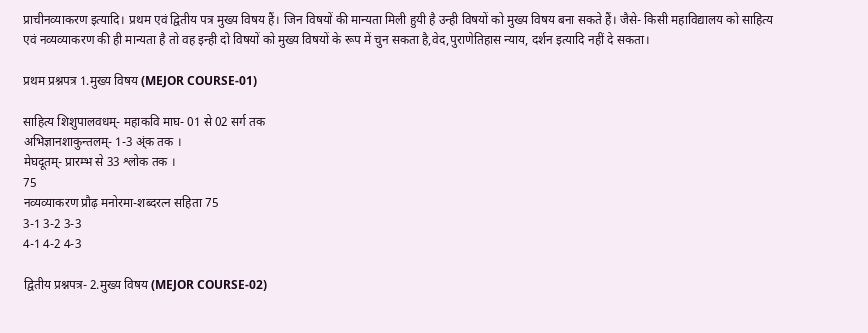प्राचीनव्याकरण इत्यादि। प्रथम एवं द्वितीय पत्र मुख्य विषय हैं। जिन विषयों की मान्यता मिली हुयी है उन्ही विषयों को मुख्य विषय बना सकते हैं। जैसे- किसी महाविद्यालय को साहित्य एवं नव्यव्याकरण की ही मान्यता है तो वह इन्ही दो विषयों को मुख्य विषयों के रूप में चुन सकता है,वेद,पुराणेतिहास न्याय, दर्शन इत्यादि नहीं दे सकता।

प्रथम प्रश्नपत्र 1.मुख्य विषय (MEJOR COURSE-01)

साहित्य शिशुपालवधम्- महाकवि माघ- 01 से 02 सर्ग तक
अभिज्ञानशाकुन्तलम्- 1-3 अ्ंक तक ।
मेघदूतम्- प्रारम्भ से 33 श्लोक तक ।
75
नव्यव्याकरण प्रौढ़ मनोरमा-शब्दरत्न सहिता 75
3-1 3-2 3-3
4-1 4-2 4-3

द्वितीय प्रश्नपत्र- 2.मुख्य विषय (MEJOR COURSE-02)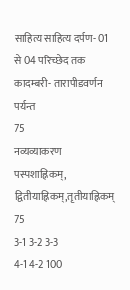साहित्य साहित्य दर्पण- 01 से 04 परिच्छेद तक
कादम्बरी- तारापीडवर्णन पर्यन्त
75
नव्यव्याकरण पस्पशाह्निकम्, द्वितीयाह्निकम्,तृतीयाह्निकम् 75
3-1 3-2 3-3
4-1 4-2 100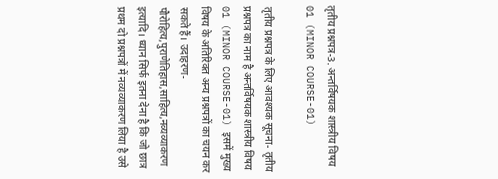तृतीय प्रश्नपत्र-3. अन्तर्विषयक शास्त्रीय विषय 01 (MINOR COURSE-01)

तृतीय प्रश्नपत्र के लिए आवश्यक सूचना- तृतीय प्रश्नपत्र का नाम है अन्तर्विषयक शास्त्रीय विषय 01 (MINOR COURSE-01) इसमें मुख्य विषय के अतिरिक्त अन्य प्रश्नपत्रों का चयन कर सकते हैं। उदाहरण- पौरोहित्य,पुराणेतिहास,साहित्य,नव्यव्याकरण इत्यादि। ध्यान सिर्फ इतना देना है कि जो छात्र प्रथम दो प्रश्नपत्रों में नव्यव्याकरण लिया है उसे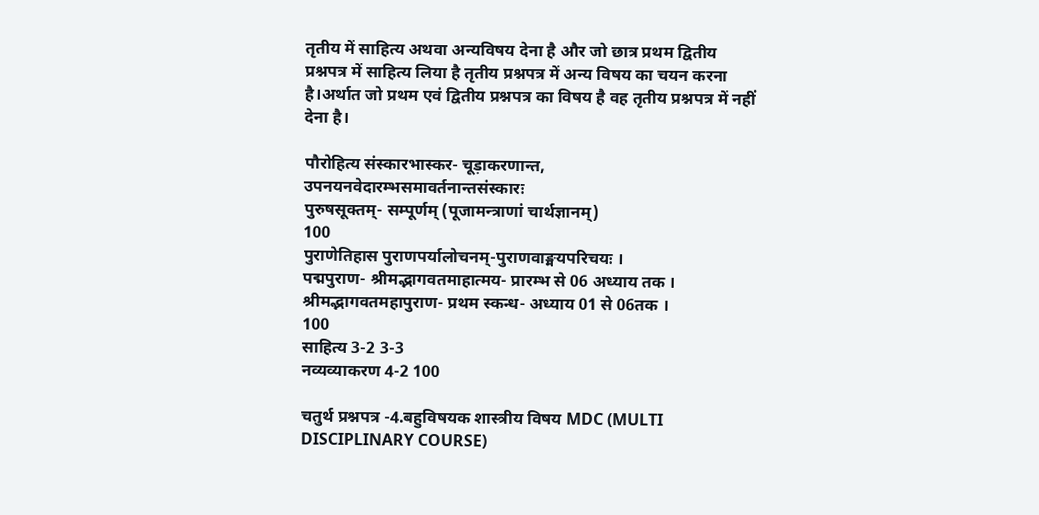तृतीय में साहित्य अथवा अन्यविषय देना है और जो छात्र प्रथम द्वितीय प्रश्नपत्र में साहित्य लिया है तृतीय प्रश्नपत्र में अन्य विषय का चयन करना है।अर्थात जो प्रथम एवं द्वितीय प्रश्नपत्र का विषय है वह तृतीय प्रश्नपत्र में नहीं देना है।

पौरोहित्य संस्कारभास्कर- चूड़ाकरणान्त, उपनयनवेदारम्भसमावर्तनान्तसंस्कारः
पुरुषसूक्तम्- सम्पूर्णम् (पूजामन्त्राणां चार्थज्ञानम्)
100
पुराणेतिहास पुराणपर्यालोचनम्-पुराणवाङ्मयपरिचयः ।
पद्मपुराण- श्रीमद्भागवतमाहात्मय- प्रारम्भ से 06 अध्याय तक ।
श्रीमद्भागवतमहापुराण- प्रथम स्कन्ध- अध्याय 01 से 06तक ।
100
साहित्य 3-2 3-3
नव्यव्याकरण 4-2 100

चतुर्थ प्रश्नपत्र -4.बहुविषयक शास्त्रीय विषय MDC (MULTI DISCIPLINARY COURSE)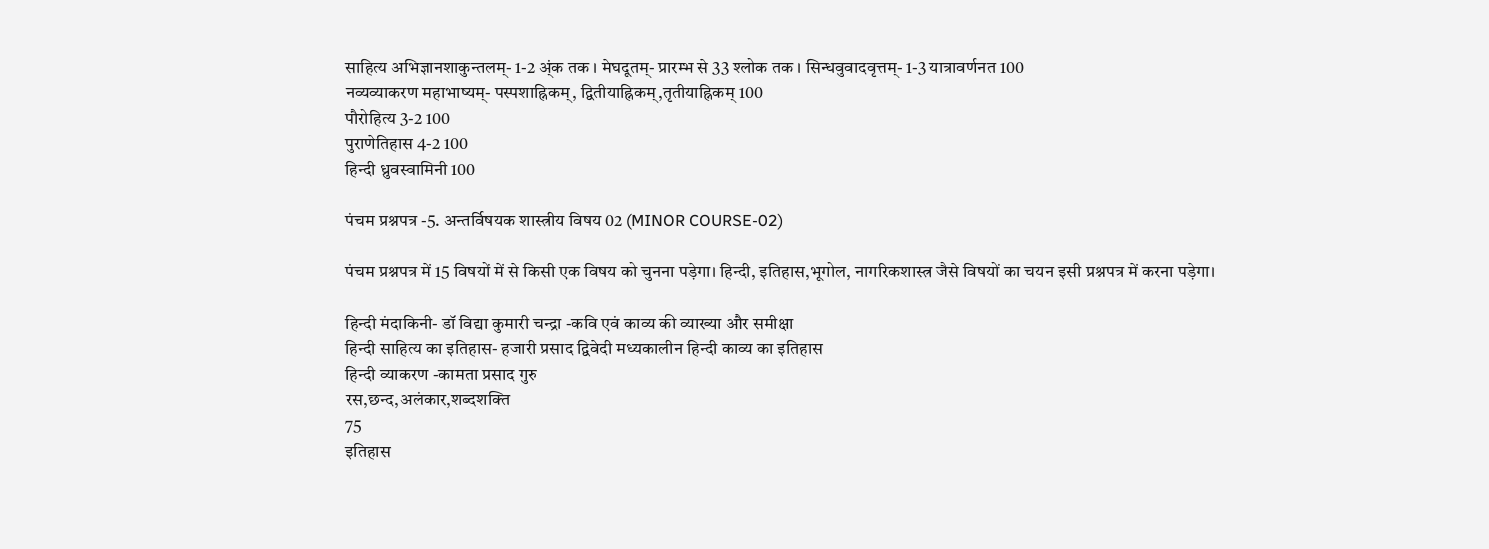साहित्य अभिज्ञानशाकुन्तलम्- 1-2 अ्ंक तक । मेघदूतम्- प्रारम्भ से 33 श्लोक तक । सिन्धवुवादवृत्तम्- 1-3 यात्रावर्णनत 100
नव्यव्याकरण महाभाष्यम्- पस्पशाह्निकम्, द्वितीयाह्निकम्,तृतीयाह्निकम् 100
पौरोहित्य 3-2 100
पुराणेतिहास 4-2 100
हिन्दी ध्रुवस्वामिनी 100

पंचम प्रश्नपत्र -5. अन्तर्विषयक शास्त्रीय विषय 02 (MINOR COURSE-02)

पंचम प्रश्नपत्र में 15 विषयों में से किसी एक विषय को चुनना पड़ेगा। हिन्दी, इतिहास,भूगोल, नागरिकशास्त्र जैसे विषयों का चयन इसी प्रश्नपत्र में करना पड़ेगा।

हिन्दी मंदाकिनी- डॉ विद्या कुमारी चन्द्रा -कवि एवं काव्य की व्याख्या और समीक्षा
हिन्दी साहित्य का इतिहास- हजारी प्रसाद द्विवेदी मध्यकालीन हिन्दी काव्य का इतिहास
हिन्दी व्याकरण -कामता प्रसाद गुरु
रस,छन्द,अलंकार,शब्दशक्ति
75
इतिहास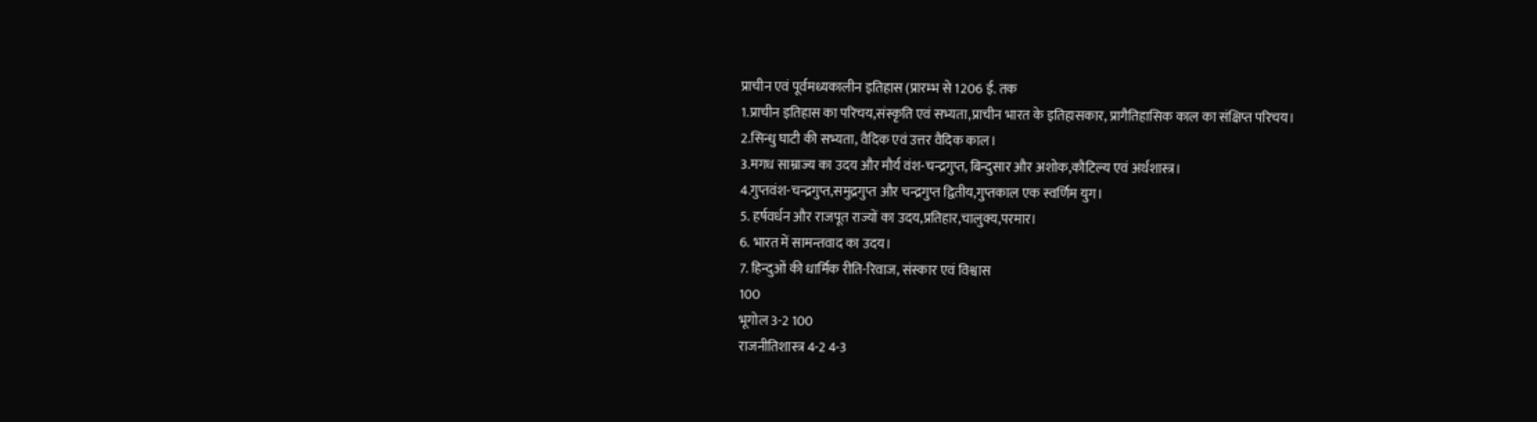प्राचीन एवं पूर्वमध्यकालीन इतिहास (प्रारम्भ से 1206 ई. तक
1.प्राचीन इतिहास का परिचय,संस्कृति एवं सभ्यता,प्राचीन भारत के इतिहासकार, प्रागैतिहासिक काल का संक्षिप्त परिचय।
2.सिन्धु घाटी की सभ्यता, वैदिक एवं उत्तर वैदिक काल।
3.मगध साम्राज्य का उदय और मौर्य वंश-चन्द्रगुप्त, बिन्दुसार और अशोक,कौटिल्य एवं अर्थशास्त्र।
4.गुप्तवंश-चन्द्रगुप्त,समुद्रगुप्त और चन्द्रगुप्त द्वितीय,गुप्तकाल एक स्वर्णिम युग।
5. हर्षवर्धन और राजपूत राज्यों का उदय,प्रतिहार,चालुक्य,परमार।
6. भारत में सामन्तवाद का उदय।
7. हिन्दुओं की धार्मिक रीति-रिवाज, संस्कार एवं विश्वास
100
भूगोल 3-2 100
राजनीतिशास्त्र 4-2 4-3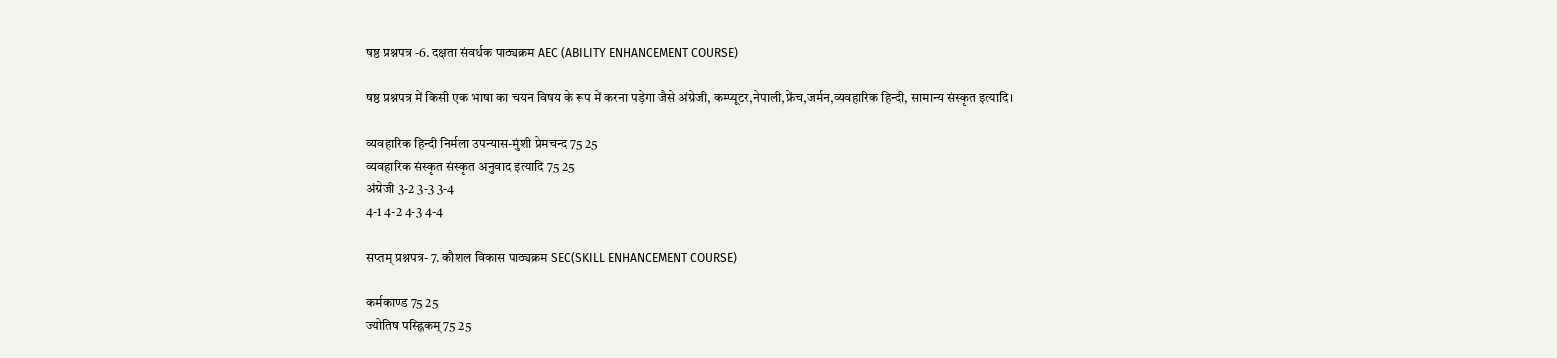षष्ठ प्रश्नपत्र -6. दक्षता संवर्धक पाठ्यक्रम AEC (ABILITY ENHANCEMENT COURSE)

षष्ठ प्रश्नपत्र में किसी एक भाषा का चयन विषय के रूप में करना पड़ेगा जैसे अंग्रेजी, कम्प्यूटर,नेपाली,फ्रेंच,जर्मन,व्यवहारिक हिन्दी, सामान्य संस्कृत इत्यादि।

व्यवहारिक हिन्दी निर्मला उपन्यास-मुंशी प्रेमचन्द 75 25
व्यवहारिक संस्कृत संस्कृत अनुवाद इत्यादि 75 25
अंग्रेजी 3-2 3-3 3-4
4-1 4-2 4-3 4-4

सप्तम् प्रश्नपत्र- 7. कौशल विकास पाठ्यक्रम SEC(SKILL ENHANCEMENT COURSE)

कर्मकाण्ड 75 25
ज्योतिष पस्ह्निकम् 75 25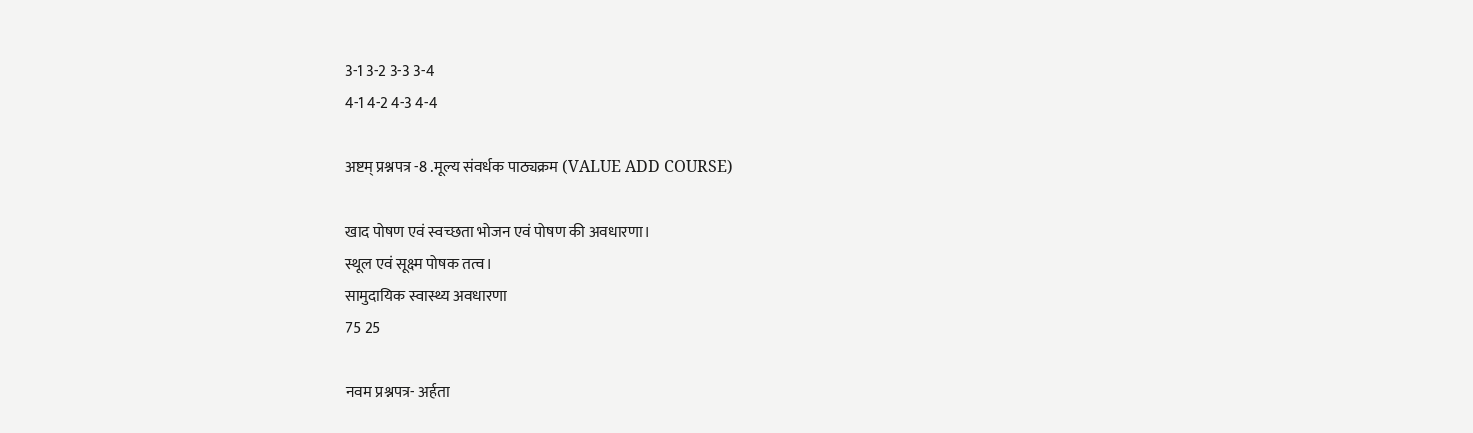3-1 3-2 3-3 3-4
4-1 4-2 4-3 4-4

अष्टम् प्रश्नपत्र -8 .मूल्य संवर्धक पाठ्यक्रम (VALUE ADD COURSE)

खाद पोषण एवं स्वच्छता भोजन एवं पोषण की अवधारणा।
स्थूल एवं सूक्ष्म पोषक तत्व।
सामुदायिक स्वास्थ्य अवधारणा
75 25

नवम प्रश्नपत्र- अर्हता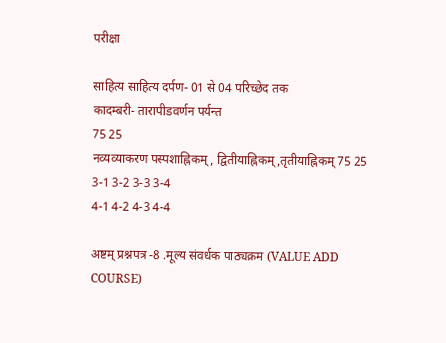परीक्षा

साहित्य साहित्य दर्पण- 01 से 04 परिच्छेद तक
कादम्बरी- तारापीडवर्णन पर्यन्त
75 25
नव्यव्याकरण पस्पशाह्निकम्, द्वितीयाह्निकम्,तृतीयाह्निकम् 75 25
3-1 3-2 3-3 3-4
4-1 4-2 4-3 4-4

अष्टम् प्रश्नपत्र -8 .मूल्य संवर्धक पाठ्यक्रम (VALUE ADD COURSE)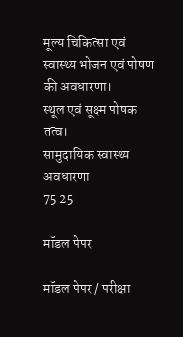मूल्य चिकित्सा एवं स्वास्थ्य भोजन एवं पोषण की अवधारणा।
स्थूल एवं सूक्ष्म पोषक तत्व।
सामुदायिक स्वास्थ्य अवधारणा
75 25

मॉडल पेपर

मॉडल पेपर / परीक्षा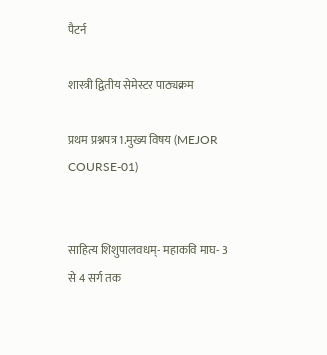पैटर्न

शास्त्री द्वितीय सेमेस्टर पाठ्यक्रम

प्रथम प्रश्नपत्र 1.मुख्य विषय (MEJOR COURSE-01)


साहित्य शिशुपालवधम्- महाकवि माघ- 3 से 4 सर्ग तक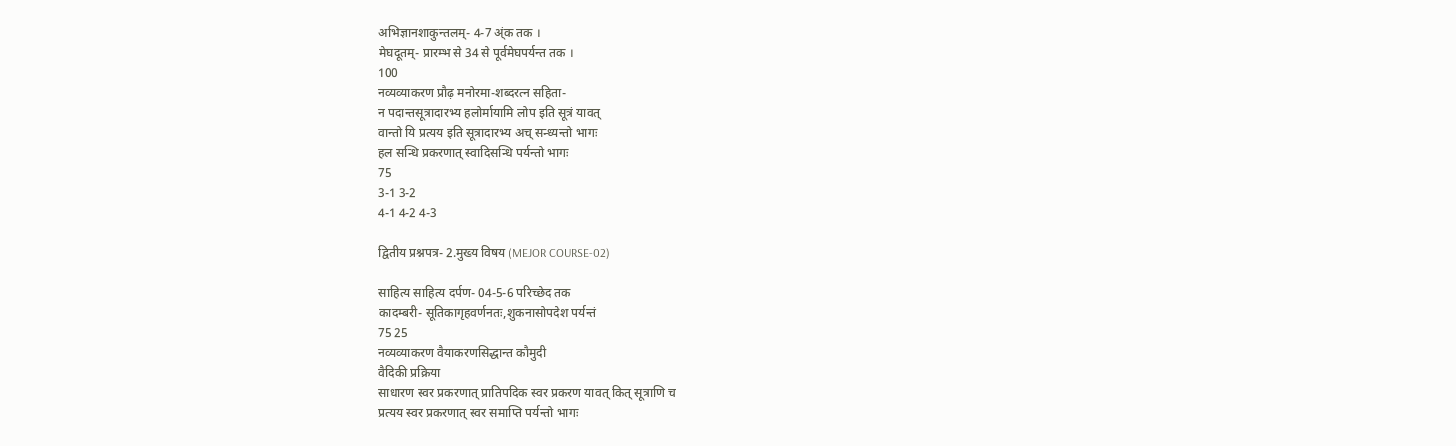अभिज्ञानशाकुन्तलम्- 4-7 अ्ंक तक ।
मेघदूतम्- प्रारम्भ से 34 से पूर्वमेघपर्यन्त तक ।
100
नव्यव्याकरण प्रौढ़ मनोरमा-शब्दरत्न सहिता-
न पदान्तसूत्रादारभ्य हलोर्मायामि लोप इति सूत्रं यावत्
वान्तो यि प्रत्यय इति सूत्रादारभ्य अच् सन्ध्यन्तो भागः
हल सन्धि प्रकरणात् स्वादिसन्धि पर्यन्तो भागः
75
3-1 3-2
4-1 4-2 4-3

द्वितीय प्रश्नपत्र- 2.मुख्य विषय (MEJOR COURSE-02)

साहित्य साहित्य दर्पण- 04-5-6 परिच्छेद तक
कादम्बरी- सूतिकागृहवर्णनतः,शुकनासोपदेश पर्यन्तं
75 25
नव्यव्याकरण वैयाकरणसिद्धान्त कौमुदी
वैदिकी प्रक्रिया
साधारण स्वर प्रकरणात् प्रातिपदिक स्वर प्रकरण यावत् कित् सूत्राणि च
प्रत्यय स्वर प्रकरणात् स्वर समाप्ति पर्यन्तो भागः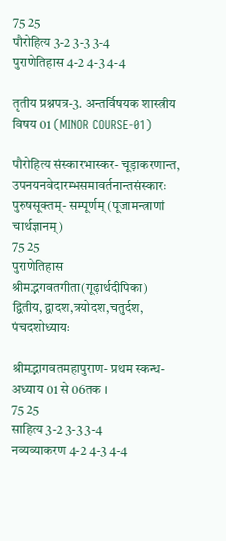75 25
पौरोहित्य 3-2 3-3 3-4
पुराणेतिहास 4-2 4-3 4-4

तृतीय प्रश्नपत्र-3. अन्तर्विषयक शास्त्रीय विषय 01 (MINOR COURSE-01)

पौरोहित्य संस्कारभास्कर- चूड़ाकरणान्त, उपनयनवेदारम्भसमावर्तनान्तसंस्कारः
पुरुषसूक्तम्- सम्पूर्णम् (पूजामन्त्राणां चार्थज्ञानम्)
75 25
पुराणेतिहास श्रीमद्भगवतगीता(गूढ़ार्थदीपिका)
द्वितीय, द्वादश,त्रयोदश,चतुर्दश, पंचदशोध्यायः

श्रीमद्भागवतमहापुराण- प्रथम स्कन्ध- अध्याय 01 से 06तक ।
75 25
साहित्य 3-2 3-3 3-4
नव्यव्याकरण 4-2 4-3 4-4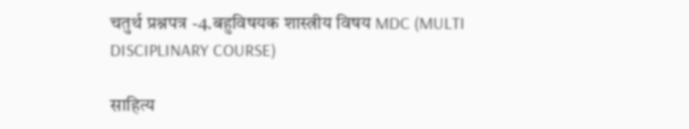चतुर्थ प्रश्नपत्र -4.बहुविषयक शास्त्रीय विषय MDC (MULTI DISCIPLINARY COURSE)

साहित्य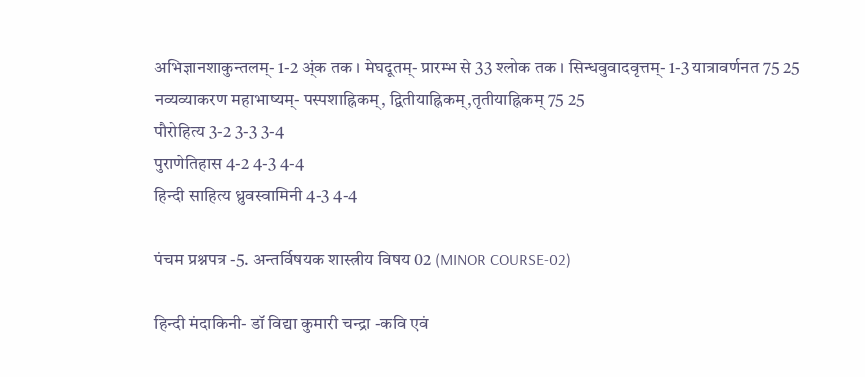अभिज्ञानशाकुन्तलम्- 1-2 अ्ंक तक । मेघदूतम्- प्रारम्भ से 33 श्लोक तक । सिन्धवुवादवृत्तम्- 1-3 यात्रावर्णनत 75 25
नव्यव्याकरण महाभाष्यम्- पस्पशाह्निकम्, द्वितीयाह्निकम्,तृतीयाह्निकम् 75 25
पौरोहित्य 3-2 3-3 3-4
पुराणेतिहास 4-2 4-3 4-4
हिन्दी साहित्य ध्रुवस्वामिनी 4-3 4-4

पंचम प्रश्नपत्र -5. अन्तर्विषयक शास्त्रीय विषय 02 (MINOR COURSE-02)

हिन्दी मंदाकिनी- डॉ विद्या कुमारी चन्द्रा -कवि एवं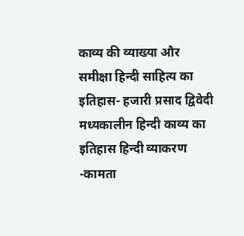काव्य की व्याख्या और समीक्षा हिन्दी साहित्य का इतिहास- हजारी प्रसाद द्विवेदी मध्यकालीन हिन्दी काव्य का इतिहास हिन्दी व्याकरण -कामता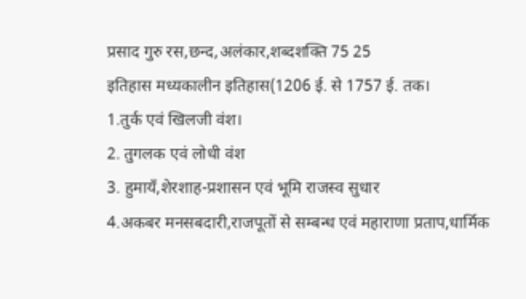प्रसाद गुरु रस,छन्द,अलंकार,शब्दशक्ति 75 25
इतिहास मध्यकालीन इतिहास(1206 ई. से 1757 ई. तक।
1.तुर्क एवं खिलजी वंश।
2. तुगलक एवं लोधी वंश
3. हुमायँ,शेरशाह-प्रशासन एवं भूमि राजस्व सुधार
4.अकबर मनसबदारी,राजपूतों से सम्बन्ध एवं महाराणा प्रताप,धार्मिक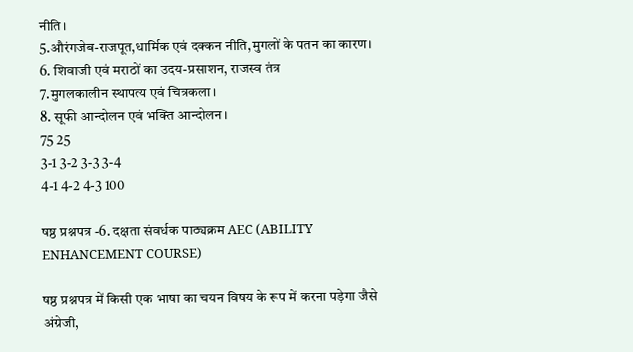नीति।
5.औरंगजेब-राजपूत,धार्मिक एवं दक्कन नीति,मुगलों के पतन का कारण।
6. शिवाजी एवं मराठों का उदय-प्रसाशन, राजस्व तंत्र
7.मुगलकालीन स्थापत्य एवं चित्रकला।
8. सूफी आन्दोलन एवं भक्ति आन्दोलन।
75 25
3-1 3-2 3-3 3-4
4-1 4-2 4-3 100

षष्ठ प्रश्नपत्र -6. दक्षता संवर्धक पाठ्यक्रम AEC (ABILITY ENHANCEMENT COURSE)

षष्ठ प्रश्नपत्र में किसी एक भाषा का चयन विषय के रूप में करना पड़ेगा जैसे अंग्रेजी,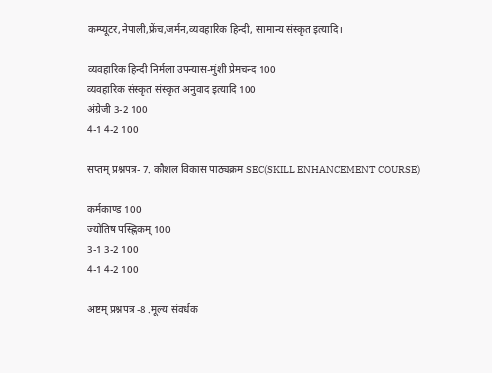कम्प्यूटर,नेपाली,फ्रेंच,जर्मन,व्यवहारिक हिन्दी, सामान्य संस्कृत इत्यादि।

व्यवहारिक हिन्दी निर्मला उपन्यास-मुंशी प्रेमचन्द 100
व्यवहारिक संस्कृत संस्कृत अनुवाद इत्यादि 100
अंग्रेजी 3-2 100
4-1 4-2 100

सप्तम् प्रश्नपत्र- 7. कौशल विकास पाठ्यक्रम SEC(SKILL ENHANCEMENT COURSE)

कर्मकाण्ड 100
ज्योतिष पस्ह्निकम् 100
3-1 3-2 100
4-1 4-2 100

अष्टम् प्रश्नपत्र -8 .मूल्य संवर्धक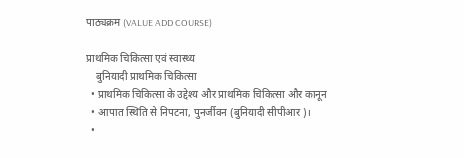पाठ्यक्रम (VALUE ADD COURSE)

प्राथमिक चिकित्सा एवं स्वास्थ्य
    बुनियादी प्राथमिक चिकित्सा
  • प्राथमिक चिकित्सा के उद्देश्य और प्राथमिक चिकित्सा और कानून
  • आपात स्थिति से निपटना, पुनर्जीवन (बुनियादी सीपीआर)।
  •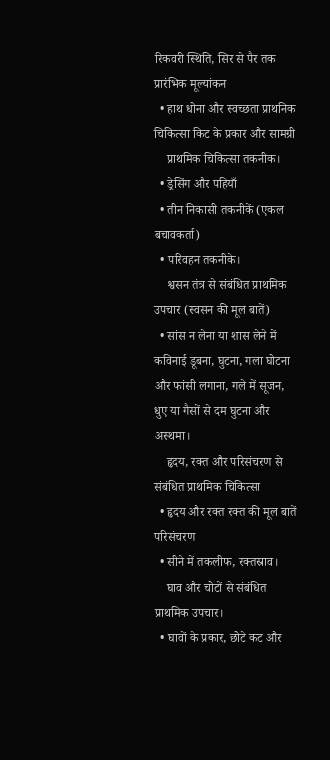रिकवरी स्थिति, सिर से पैर तक प्रारंभिक मूल्यांकन
  • हाथ धोना और स्वच्छता प्राथनिक चिकित्सा किट के प्रकार और सामग्री
    प्राथमिक चिकित्सा तकनीक।
  • ड्रेसिंग और पहियाँ
  • तीन निकासी तकनीकें (एकल बचावकर्ता)
  • परिवहन तकनीके।
    श्वसन तंत्र से संबंधित प्राथमिक उपचार (स्वसन की मूल बातें)
  • सांस न लेना या शास लेने में कविनाई डूबना, घुटना, गला घोटना और फांसी लगाना, गले में सूजन, धुए या गैसों से दम घुटना और अस्थमा।
    हृदय, रक्त और परिसंचरण से संबंधित प्राथमिक चिकित्सा
  • हृदय और रक्त रक्त की मूल बातें परिसंचरण
  • सीने में तकलीफ, रक्तस्राव।
    घाव और चोटों से संबंधित प्राथमिक उपचार।
  • घावों के प्रकार, छोटे कट और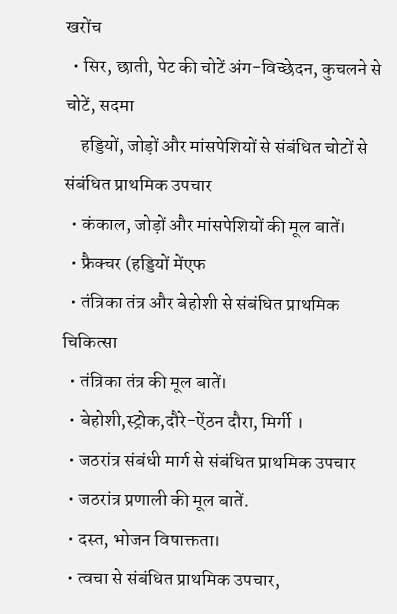खरोंच
  • सिर, छाती, पेट की चोटें अंग-विच्छेदन, कुचलने से चोटें, सदमा
    हड्डियों, जोड़ों और मांसपेशियों से संबंधित चोटों से संबंधित प्राथमिक उपचार
  • कंकाल, जोड़ों और मांसपेशियों की मूल बातें।
  • फ्रैक्चर (हड्डियों मेंएफ
  • तंत्रिका तंत्र और बेहोशी से संबंधित प्राथमिक चिकित्सा
  • तंत्रिका तंत्र की मूल बातें।
  • बेहोशी,स्ट्रोक,दौरे-ऐंठन दौरा, मिर्गी ।
  • जठरांत्र संबंधी मार्ग से संबंधित प्राथमिक उपचार
  • जठरांत्र प्रणाली की मूल बातें.
  • दस्त, भोजन विषाक्तता।
  • त्वचा से संबंधित प्राथमिक उपचार,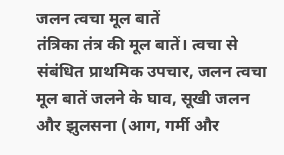जलन त्वचा मूल बातें
तंत्रिका तंत्र की मूल बातें। त्वचा से संबंधित प्राथमिक उपचार, जलन त्वचा मूल बातें जलने के घाव, सूखी जलन और झुलसना (आग, गर्मी और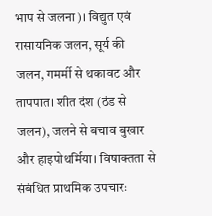भाप से जलना)। विद्युत एवं रासायनिक जलन, सूर्य की जलन, गमर्मी से थकावट और तापपात। शीत दंश (ठंड से जलन), जलने से बचाव बुखार और हाइपोथर्मिया। विषाक्तता से संबंधित प्राथमिक उपचारः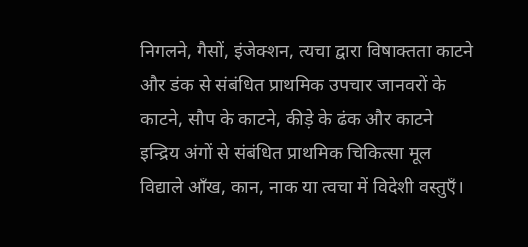निगलने, गैसों, इंजेक्शन, त्यचा द्वारा विषाक्तता काटने और डंक से संबंधित प्राथमिक उपचार जानवरों के काटने, सौप के काटने, कीड़े के ढंक और काटने इन्द्रिय अंगों से संबंधित प्राथमिक चिकित्सा मूल विद्याले आँख, कान, नाक या त्वचा में विदेशी वस्तुएँ।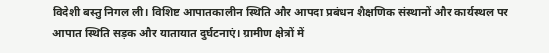विदेशी बस्तु निगल ली। विशिष्ट आपातकालीन स्थिति और आपदा प्रबंधन शैक्षणिक संस्थानों और कार्यस्थल पर आपात स्थिति सड़क और यातायात दुर्घटनाएं। ग्रामीण क्षेत्रों में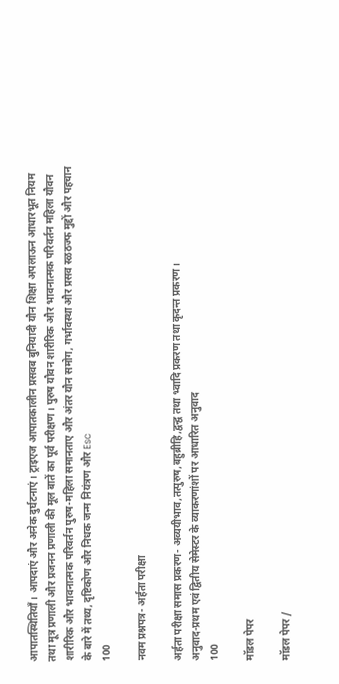आपातस्थितियाँ। आपदाएं और अनेक दुर्घटनाएं। ट्राइएज आपातकालीन प्रसवब बुनियादी यौन शिक्षा अपलाऊन आधारभूत नियम तथा मूत्र प्रणाली और प्रजनन प्रणाली की मूल बातें का पूर्व परीक्षण। पुरुष यौवन शारीरिक और भावनात्मक परिवर्तन महिला यौवन शारीरिक और भावनात्मक परिवर्तन पुरुष-महिला समानताए और अंतर यौन समोग, गर्भावस्था और प्रसव स्ळठज्फ मुद्दों और पहचान के बारे में तथ्य, दृष्टिकोण और निधक जन्म नियंत्रण और Esc
100

नवम प्रश्नपत्र- अर्हता परीक्षा

अर्हता परीक्षा समास प्रकरण- अव्ययीभाव,तत्पुरुष,बहुब्रीहि,द्वन्द्व तथा भ्वादि प्रकरण तथा कृदन्त प्रकरण।
अनुवाद-प्रथम एवं द्वितीय सेमेस्टर के व्याकरणांशों पर आधारित अनुवाद
100

मॉडल पेपर

मॉडल पेपर /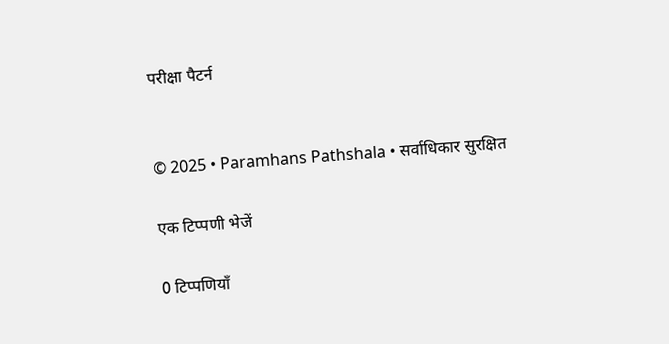परीक्षा पैटर्न


© 2025 • Paramhans Pathshala • सर्वाधिकार सुरक्षित

एक टिप्पणी भेजें

0 टिप्पणियाँ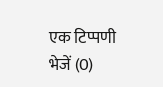एक टिप्पणी भेजें (0)